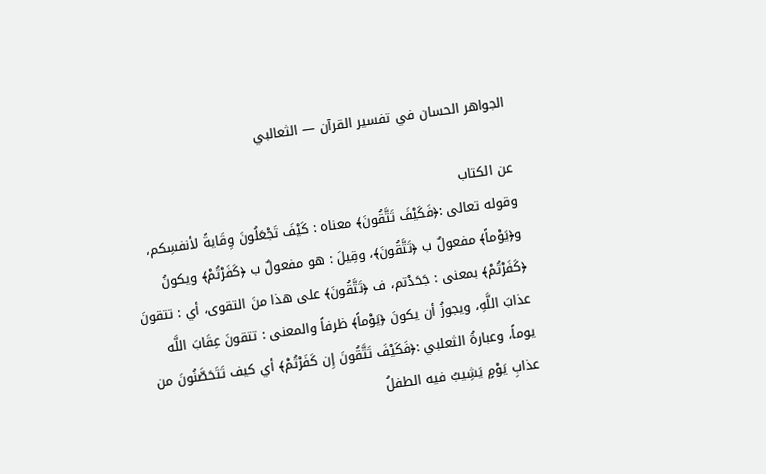الجواهر الحسان في تفسير القرآن — الثعالبي

عن الكتاب
وقوله تعالى :﴿فَكَيْفَ تَتَّقُونَ﴾ معناه : كَيْفَ تَجْعَلُونَ وِقَايةً لأنفسِكم، و﴿يَوْماً﴾ مفعولٌ ب ﴿تَتَّقُونَ﴾، وقِيلَ : هو مفعولٌ ب ﴿كَفَرْتُمْ﴾ ويكونُ ﴿كَفَرْتُمْ﴾ بمعنى : جَحَدْتم، ف ﴿تَتَّقُونَ﴾ على هذا منَ التقوى، أي : تتقونَ عذابَ اللَّهِ، ويجوزُ أن يكونَ ﴿يَوْماً﴾ ظرفاً والمعنى : تتقونَ عِقَابَ اللَّه يوماً، وعبارةُ الثعلبي :﴿فَكَيْفَ تَتَّقُونَ إِن كَفَرْتُمْ﴾ أي كيف تَتَحَصَّنُونَ من عذابِ يَوْمٍ يَشِيبُ فيه الطفلُ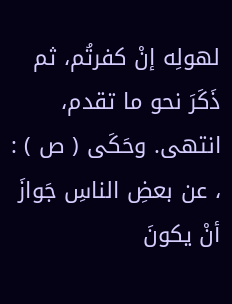لهولِه إنْ كفرتُم، ثم ذَكَرَ نحو ما تقدم، انتهى. وحَكَى ( ص ) : ، عن بعضِ الناسِ جَوازَ أنْ يكونَ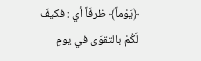﴿يَوْماً﴾ ظرفَاً أي : فكيفَ لَكُمْ بالتقوَى في يومِ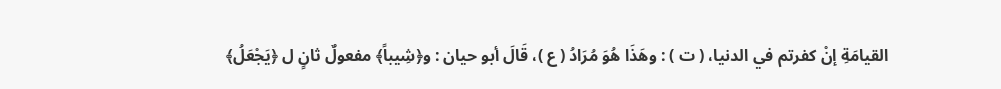القيامَةِ إنْ كفرتم في الدنيا، ( ت ) : وهَذَا هُوَ مُرَادُ ( ع )، قَالَ أبو حيان : و﴿شِيباً﴾ مفعولٌ ثانٍ ل ﴿يَجْعَلُ﴾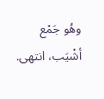وهُو جَمْع أشْيَب، انتهى.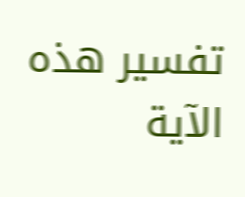تفسير هذه الآية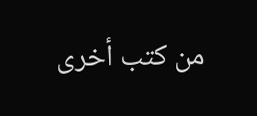من كتب أخرى